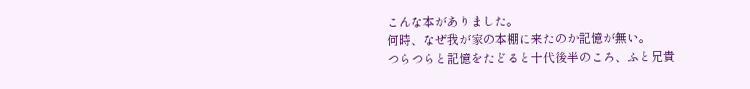こんな本がありました。
何時、なぜ我が家の本棚に来たのか記憶が無い。
つらつらと記憶をたどると十代後半のころ、ふと兄貴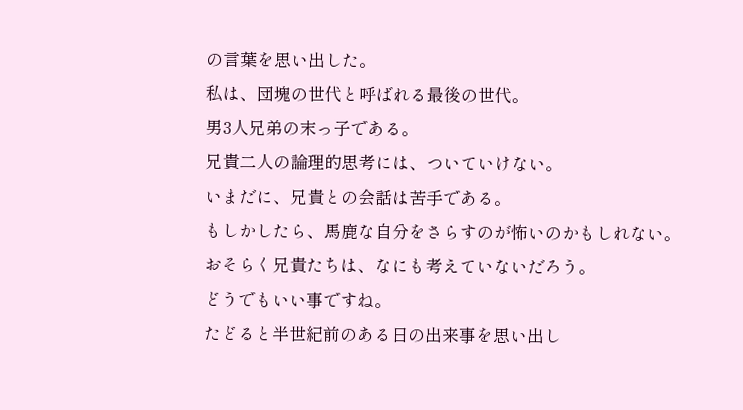の言葉を思い出した。
私は、団塊の世代と呼ばれる最後の世代。
男3人兄弟の末っ子である。
兄貴二人の論理的思考には、ついていけない。
いまだに、兄貴との会話は苦手である。
もしかしたら、馬鹿な自分をさらすのが怖いのかもしれない。
おそらく兄貴たちは、なにも考えていないだろう。
どうでもいい事ですね。
たどると半世紀前のある日の出来事を思い出し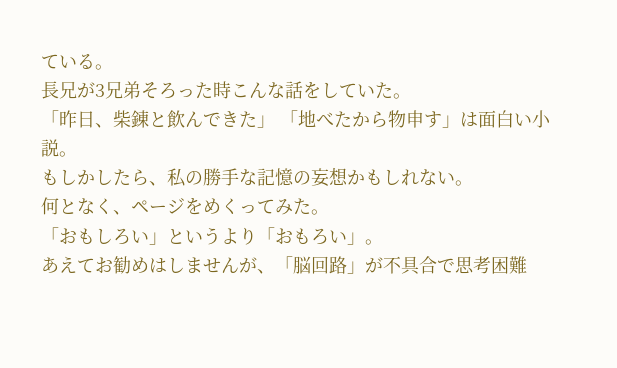ている。
長兄が3兄弟そろった時こんな話をしていた。
「昨日、柴錬と飲んできた」 「地べたから物申す」は面白い小説。
もしかしたら、私の勝手な記憶の妄想かもしれない。
何となく、ページをめくってみた。
「おもしろい」というより「おもろい」。
あえてお勧めはしませんが、「脳回路」が不具合で思考困難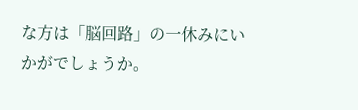な方は「脳回路」の一休みにいかがでしょうか。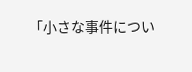「小さな事件につい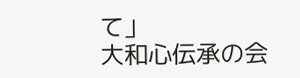て」
大和心伝承の会